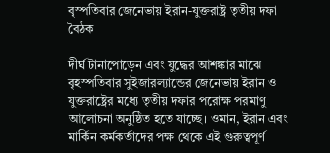বৃস্পতিবার জেনেভায় ইরান-যুক্তরাষ্ট্র তৃতীয় দফা বৈঠক

দীর্ঘ টানাপোড়েন এবং যুদ্ধের আশঙ্কার মাঝে বৃহস্পতিবার সুইজারল্যান্ডের জেনেভায় ইরান ও যুক্তরাষ্ট্রের মধ্যে তৃতীয় দফার পরোক্ষ পরমাণু আলোচনা অনুষ্ঠিত হতে যাচ্ছে। ওমান, ইরান এবং মার্কিন কর্মকর্তাদের পক্ষ থেকে এই গুরুত্বপূর্ণ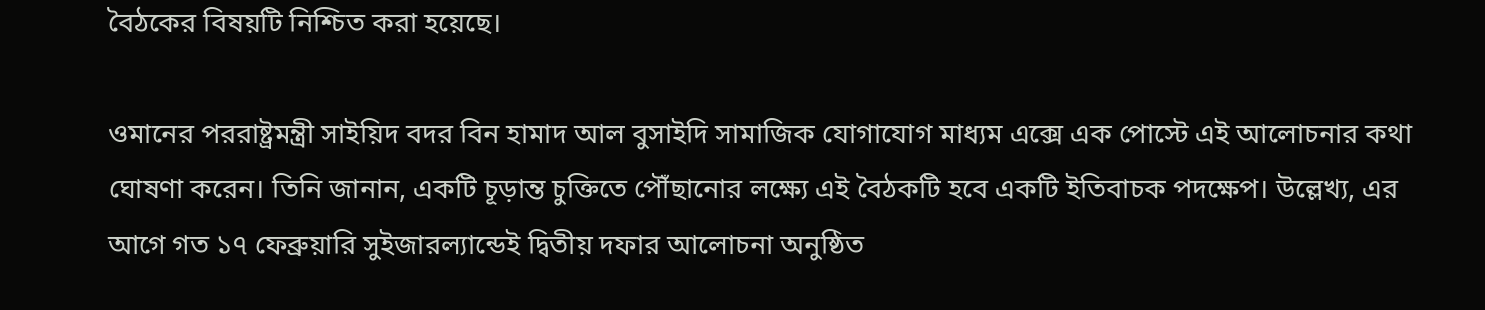বৈঠকের বিষয়টি নিশ্চিত করা হয়েছে।

ওমানের পররাষ্ট্রমন্ত্রী সাইয়িদ বদর বিন হামাদ আল বুসাইদি সামাজিক যোগাযোগ মাধ্যম এক্সে এক পোস্টে এই আলোচনার কথা ঘোষণা করেন। তিনি জানান, একটি চূড়ান্ত চুক্তিতে পৌঁছানোর লক্ষ্যে এই বৈঠকটি হবে একটি ইতিবাচক পদক্ষেপ। উল্লেখ্য, এর আগে গত ১৭ ফেব্রুয়ারি সুইজারল্যান্ডেই দ্বিতীয় দফার আলোচনা অনুষ্ঠিত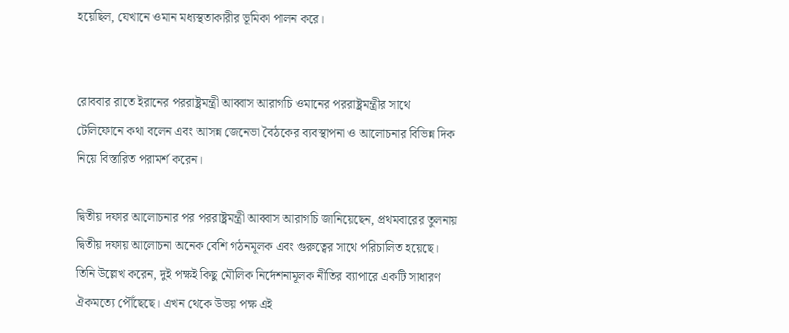হয়েছিল, যেখানে ওমান মধ্যস্থতাকারীর ভূমিকা পালন করে।


রোববার রাতে ইরানের পররাষ্ট্রমন্ত্রী আব্বাস আরাগচি ওমানের পররাষ্ট্রমন্ত্রীর সাথে টেলিফোনে কথা বলেন এবং আসন্ন জেনেভা বৈঠকের ব্যবস্থাপনা ও আলোচনার বিভিন্ন দিক নিয়ে বিস্তারিত পরামর্শ করেন।

দ্বিতীয় দফার আলোচনার পর পররাষ্ট্রমন্ত্রী আব্বাস আরাগচি জানিয়েছেন, প্রথমবারের তুলনায় দ্বিতীয় দফায় আলোচনা অনেক বেশি গঠনমূলক এবং গুরুত্বের সাথে পরিচালিত হয়েছে। তিনি উল্লেখ করেন, দুই পক্ষই কিছু মৌলিক নির্দেশনামূলক নীতির ব্যাপারে একটি সাধারণ ঐকমত্যে পৌঁছেছে। এখন থেকে উভয় পক্ষ এই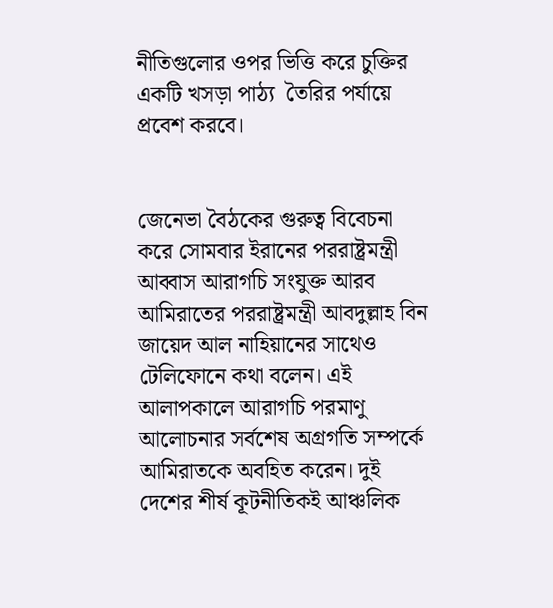নীতিগুলোর ওপর ভিত্তি করে চুক্তির একটি খসড়া পাঠ্য  তৈরির পর্যায়ে প্রবেশ করবে।


জেনেভা বৈঠকের গুরুত্ব বিবেচনা করে সোমবার ইরানের পররাষ্ট্রমন্ত্রী আব্বাস আরাগচি সংযুক্ত আরব আমিরাতের পররাষ্ট্রমন্ত্রী আবদুল্লাহ বিন জায়েদ আল নাহিয়ানের সাথেও টেলিফোনে কথা বলেন। এই আলাপকালে আরাগচি পরমাণু আলোচনার সর্বশেষ অগ্রগতি সম্পর্কে আমিরাতকে অবহিত করেন। দুই দেশের শীর্ষ কূটনীতিকই আঞ্চলিক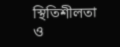স্থিতিশীলতা ও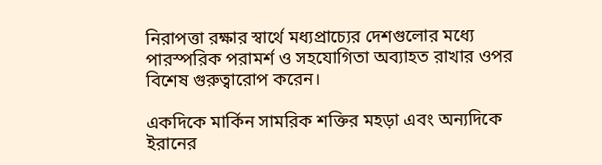নিরাপত্তা রক্ষার স্বার্থে মধ্যপ্রাচ্যের দেশগুলোর মধ্যে পারস্পরিক পরামর্শ ও সহযোগিতা অব্যাহত রাখার ওপর বিশেষ গুরুত্বারোপ করেন।

একদিকে মার্কিন সামরিক শক্তির মহড়া এবং অন্যদিকে ইরানের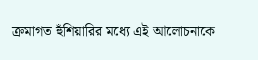ক্রমাগত হুঁশিয়ারির মধ্যে এই আলোচনাকে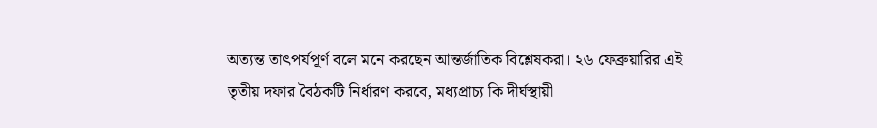অত্যন্ত তাৎপর্যপূর্ণ বলে মনে করছেন আন্তর্জাতিক বিশ্লেষকরা। ২৬ ফেব্রুয়ারির এই তৃতীয় দফার বৈঠকটি নির্ধারণ করবে, মধ্যপ্রাচ্য কি দীর্ঘস্থায়ী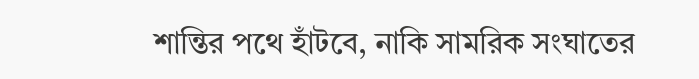শান্তির পথে হাঁটবে, নাকি সামরিক সংঘাতের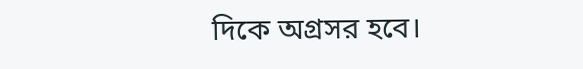দিকে অগ্রসর হবে।